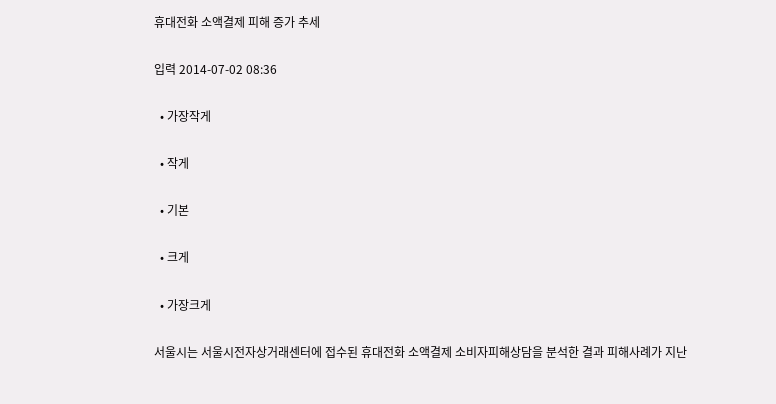휴대전화 소액결제 피해 증가 추세

입력 2014-07-02 08:36

  • 가장작게

  • 작게

  • 기본

  • 크게

  • 가장크게

서울시는 서울시전자상거래센터에 접수된 휴대전화 소액결제 소비자피해상담을 분석한 결과 피해사례가 지난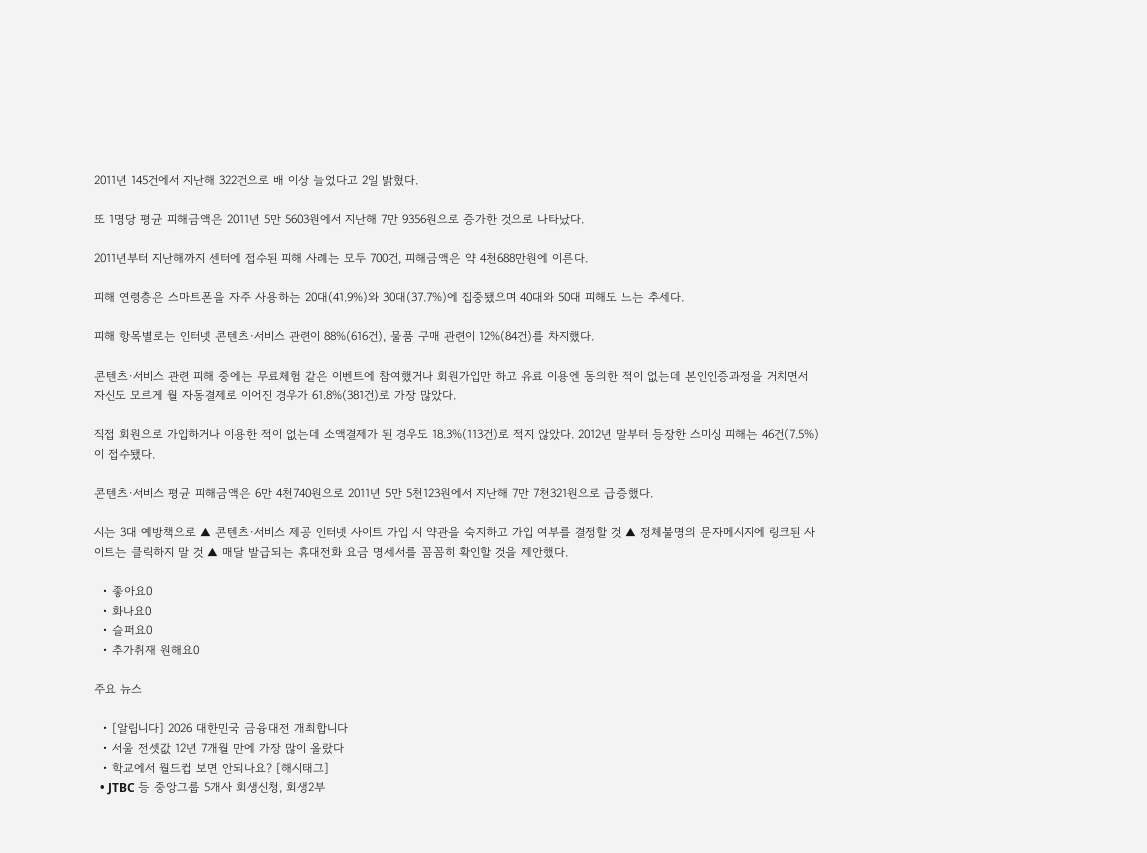2011년 145건에서 지난해 322건으로 배 이상 늘었다고 2일 밝혔다.

또 1명당 평균 피해금액은 2011년 5만 5603원에서 지난해 7만 9356원으로 증가한 것으로 나타났다.

2011년부터 지난해까지 센터에 접수된 피해 사례는 모두 700건, 피해금액은 약 4천688만원에 이른다.

피해 연령층은 스마트폰을 자주 사용하는 20대(41.9%)와 30대(37.7%)에 집중됐으며 40대와 50대 피해도 느는 추세다.

피해 항목별로는 인터넷 콘텐츠·서비스 관련이 88%(616건), 물품 구매 관련이 12%(84건)를 차지했다.

콘텐츠·서비스 관련 피해 중에는 무료체험 같은 이벤트에 참여했거나 회원가입만 하고 유료 이용엔 동의한 적이 없는데 본인인증과정을 거치면서 자신도 모르게 월 자동결제로 이어진 경우가 61.8%(381건)로 가장 많았다.

직접 회원으로 가입하거나 이용한 적이 없는데 소액결제가 된 경우도 18.3%(113건)로 적지 않았다. 2012년 말부터 등장한 스미싱 피해는 46건(7.5%)이 접수됐다.

콘텐츠·서비스 평균 피해금액은 6만 4천740원으로 2011년 5만 5천123원에서 지난해 7만 7천321원으로 급증했다.

시는 3대 예방책으로 ▲ 콘텐츠·서비스 제공 인터넷 사이트 가입 시 약관을 숙지하고 가입 여부를 결정할 것 ▲ 정체불명의 문자메시지에 링크된 사이트는 클릭하지 말 것 ▲ 매달 발급되는 휴대전화 요금 명세서를 꼼꼼히 확인할 것을 제안했다.

  • 좋아요0
  • 화나요0
  • 슬퍼요0
  • 추가취재 원해요0

주요 뉴스

  • [알립니다] 2026 대한민국 금융대전 개최합니다
  • 서울 전셋값 12년 7개월 만에 가장 많이 올랐다
  • 학교에서 월드컵 보면 안되나요? [해시태그]
  • JTBC 등 중앙그룹 5개사 회생신청, 회생2부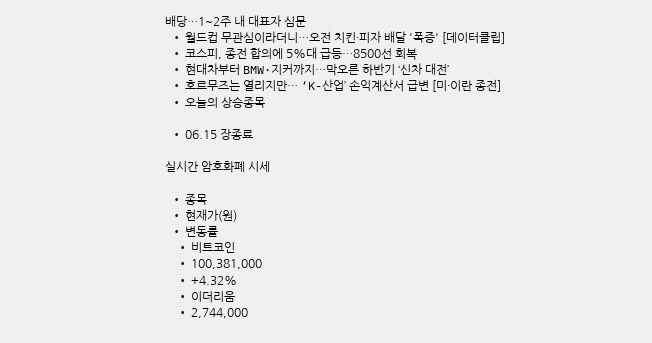배당…1~2주 내 대표자 심문
  • 월드컵 무관심이라더니…오전 치킨·피자 배달 '폭증' [데이터클립]
  • 코스피, 종전 합의에 5%대 급등…8500선 회복
  • 현대차부터 BMW·지커까지…막오른 하반기 ‘신차 대전’
  • 호르무즈는 열리지만… ‘K-산업’ 손익계산서 급변 [미·이란 종전]
  • 오늘의 상승종목

  • 06.15 장종료

실시간 암호화폐 시세

  • 종목
  • 현재가(원)
  • 변동률
    • 비트코인
    • 100,381,000
    • +4.32%
    • 이더리움
    • 2,744,000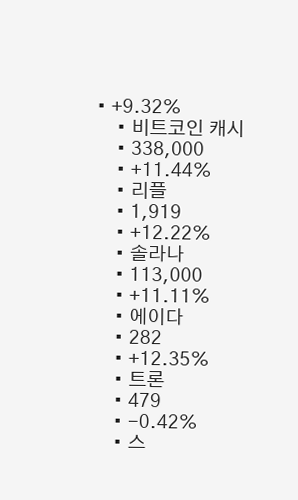• +9.32%
    • 비트코인 캐시
    • 338,000
    • +11.44%
    • 리플
    • 1,919
    • +12.22%
    • 솔라나
    • 113,000
    • +11.11%
    • 에이다
    • 282
    • +12.35%
    • 트론
    • 479
    • -0.42%
    • 스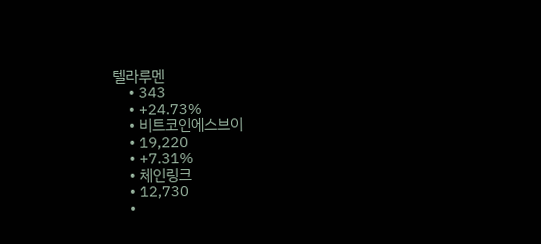텔라루멘
    • 343
    • +24.73%
    • 비트코인에스브이
    • 19,220
    • +7.31%
    • 체인링크
    • 12,730
    •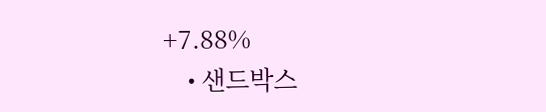+7.88%
    • 샌드박스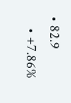• 82.9
    • +7.86%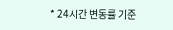* 24시간 변동률 기준